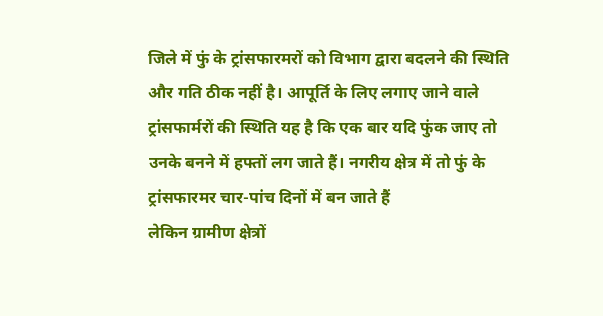जिले में फुं के ट्रांसफारमरों को विभाग द्वारा बदलने की स्थिति और गति ठीक नहीं है। आपूर्ति के लिए लगाए जाने वाले ट्रांसफार्मरों की स्थिति यह है कि एक बार यदि फुंक जाए तो उनके बनने में हफ्तों लग जाते हैं। नगरीय क्षेत्र में तो फुं के ट्रांसफारमर चार-पांच दिनों में बन जाते हैं
लेकिन ग्रामीण क्षेत्रों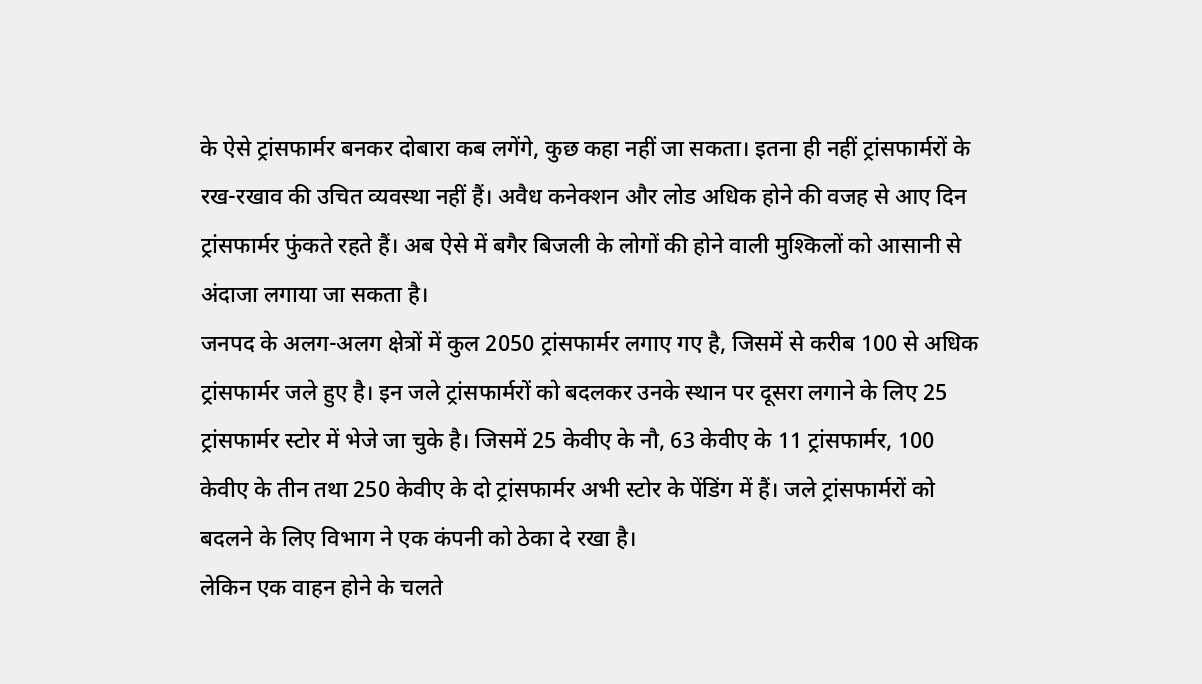के ऐसे ट्रांसफार्मर बनकर दोबारा कब लगेंगे, कुछ कहा नहीं जा सकता। इतना ही नहीं ट्रांसफार्मरों के रख-रखाव की उचित व्यवस्था नहीं हैं। अवैध कनेक्शन और लोड अधिक होने की वजह से आए दिन ट्रांसफार्मर फुंकते रहते हैं। अब ऐसे में बगैर बिजली के लोगों की होने वाली मुश्किलों को आसानी से अंदाजा लगाया जा सकता है।
जनपद के अलग-अलग क्षेत्रों में कुल 2050 ट्रांसफार्मर लगाए गए है, जिसमें से करीब 100 से अधिक ट्रांसफार्मर जले हुए है। इन जले ट्रांसफार्मरों को बदलकर उनके स्थान पर दूसरा लगाने के लिए 25 ट्रांसफार्मर स्टोर में भेजे जा चुके है। जिसमें 25 केवीए के नौ, 63 केवीए के 11 ट्रांसफार्मर, 100 केवीए के तीन तथा 250 केवीए के दो ट्रांसफार्मर अभी स्टोर के पेंडिंग में हैं। जले ट्रांसफार्मरों को बदलने के लिए विभाग ने एक कंपनी को ठेका दे रखा है।
लेकिन एक वाहन होने के चलते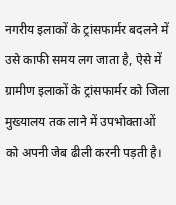नगरीय इलाकों के ट्रांसफार्मर बदलने में उसे काफी समय लग जाता है, ऐसे में ग्रामीण इलाकों के ट्रांसफार्मर को जिला मुख्यालय तक लाने में उपभोक्ताओं को अपनी जेब ढीली करनी पड़ती है।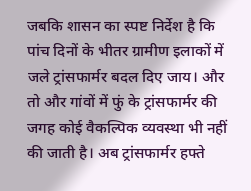जबकि शासन का स्पष्ट निर्देश है कि पांच दिनों के भीतर ग्रामीण इलाकों में जले ट्रांसफार्मर बदल दिए जाय। और तो और गांवों में फुं के ट्रांसफार्मर की जगह कोई वैकल्पिक व्यवस्था भी नहीं की जाती है। अब ट्रांसफार्मर हफ्ते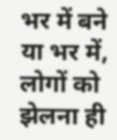भर में बने या भर में, लोगों को झेलना ही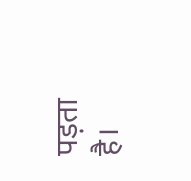पड़ता है।